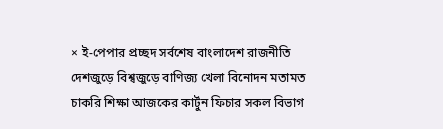× ই-পেপার প্রচ্ছদ সর্বশেষ বাংলাদেশ রাজনীতি দেশজুড়ে বিশ্বজুড়ে বাণিজ্য খেলা বিনোদন মতামত চাকরি শিক্ষা আজকের কার্টুন ফিচার সকল বিভাগ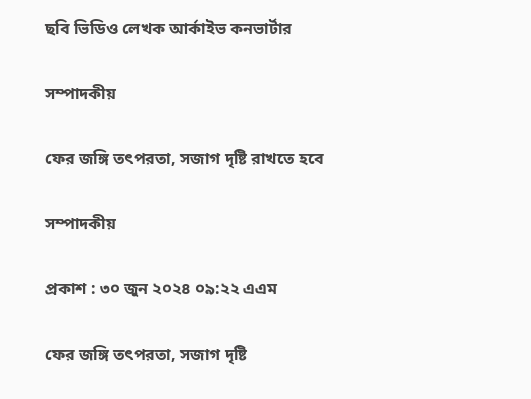ছবি ভিডিও লেখক আর্কাইভ কনভার্টার

সম্পাদকীয়

ফের জঙ্গি তৎপরতা, সজাগ দৃষ্টি রাখতে হবে

সম্পাদকীয়

প্রকাশ : ৩০ জুন ২০২৪ ০৯:২২ এএম

ফের জঙ্গি তৎপরতা, সজাগ দৃষ্টি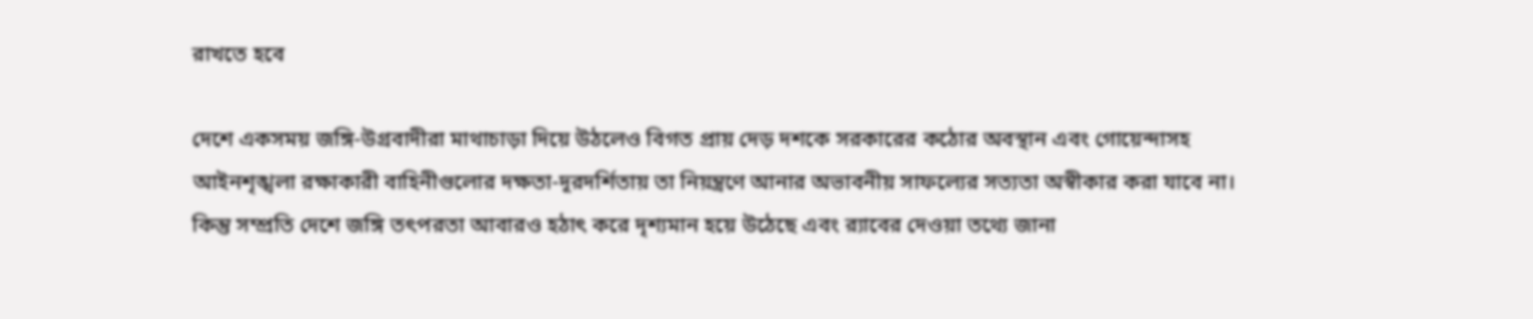রাখতে হবে

দেশে একসময় জঙ্গি-উগ্রবাদীরা মাথাচাড়া দিয়ে উঠলেও বিগত প্রায় দেড় দশকে সরকারের কঠোর অবস্থান এবং গোয়েন্দাসহ আইনশৃঙ্খলা রক্ষাকারী বাহিনীগুলোর দক্ষতা-দূরদর্শিতায় তা নিয়ন্ত্রণে আনার অভাবনীয় সাফল্যের সত্যতা অস্বীকার করা যাবে না। কিন্তু সম্প্রতি দেশে জঙ্গি তৎপরতা আবারও হঠাৎ করে দৃশ্যমান হয়ে উঠেছে এবং র‌্যাবের দেওয়া তথ্যে জানা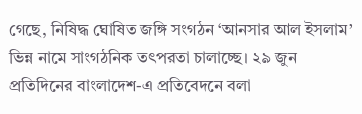গেছে, নিষিদ্ধ ঘোষিত জঙ্গি সংগঠন ‘আনসার আল ইসলাম’ ভিন্ন নামে সাংগঠনিক তৎপরতা চালাচ্ছে। ২৯ জুন প্রতিদিনের বাংলাদেশ-এ প্রতিবেদনে বলা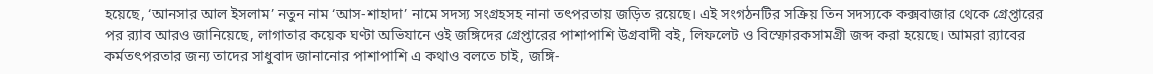হয়েছে, ‘আনসার আল ইসলাম’ নতুন নাম ‘আস-শাহাদা’ নামে সদস্য সংগ্রহসহ নানা তৎপরতায় জড়িত রয়েছে। এই সংগঠনটির সক্রিয় তিন সদস্যকে কক্সবাজার থেকে গ্রেপ্তারের পর র‌্যাব আরও জানিয়েছে, লাগাতার কয়েক ঘণ্টা অভিযানে ওই জঙ্গিদের গ্রেপ্তারের পাশাপাশি উগ্রবাদী বই, লিফলেট ও বিস্ফোরকসামগ্রী জব্দ করা হয়েছে। আমরা র‌্যাবের কর্মতৎপরতার জন্য তাদের সাধুবাদ জানানোর পাশাপাশি এ কথাও বলতে চাই, জঙ্গি-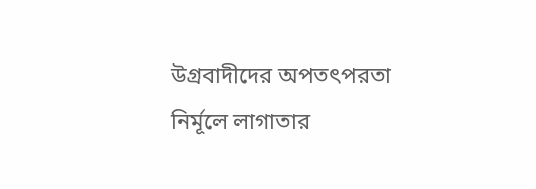উগ্রবাদীদের অপতৎপরতা নির্মূলে লাগাতার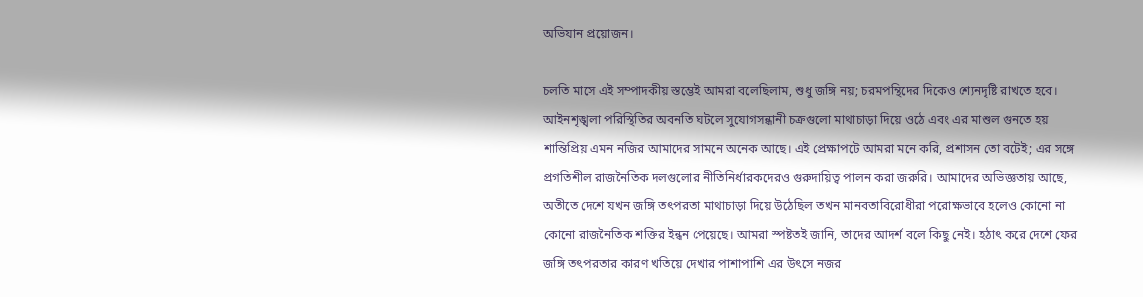অভিযান প্রয়োজন।

চলতি মাসে এই সম্পাদকীয় স্তম্ভেই আমরা বলেছিলাম, শুধু জঙ্গি নয়; চরমপন্থিদের দিকেও শ্যেনদৃষ্টি রাখতে হবে। আইনশৃঙ্খলা পরিস্থিতির অবনতি ঘটলে সুযোগসন্ধানী চক্রগুলো মাথাচাড়া দিয়ে ওঠে এবং এর মাশুল গুনতে হয় শান্তিপ্রিয় এমন নজির আমাদের সামনে অনেক আছে। এই প্রেক্ষাপটে আমরা মনে করি, প্রশাসন তো বটেই; এর সঙ্গে প্রগতিশীল রাজনৈতিক দলগুলোর নীতিনির্ধারকদেরও গুরুদায়িত্ব পালন করা জরুরি। আমাদের অভিজ্ঞতায় আছে, অতীতে দেশে যখন জঙ্গি তৎপরতা মাথাচাড়া দিয়ে উঠেছিল তখন মানবতাবিরোধীরা পরোক্ষভাবে হলেও কোনো না কোনো রাজনৈতিক শক্তির ইন্ধন পেয়েছে। আমরা স্পষ্টতই জানি, তাদের আদর্শ বলে কিছু নেই। হঠাৎ করে দেশে ফের জঙ্গি তৎপরতার কারণ খতিয়ে দেখার পাশাপাশি এর উৎসে নজর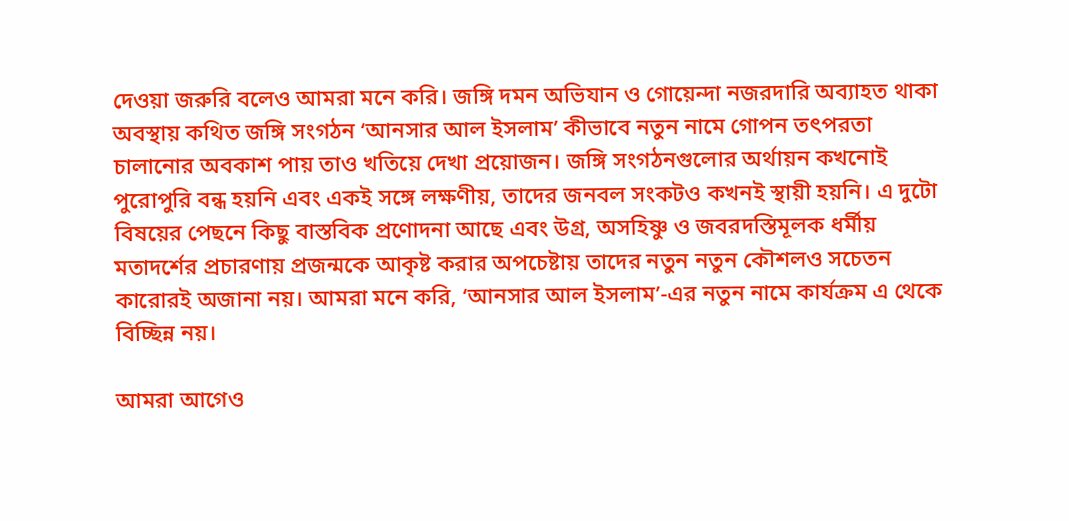দেওয়া জরুরি বলেও আমরা মনে করি। জঙ্গি দমন অভিযান ও গোয়েন্দা নজরদারি অব্যাহত থাকা অবস্থায় কথিত জঙ্গি সংগঠন ‘আনসার আল ইসলাম’ কীভাবে নতুন নামে গোপন তৎপরতা চালানোর অবকাশ পায় তাও খতিয়ে দেখা প্রয়োজন। জঙ্গি সংগঠনগুলোর অর্থায়ন কখনোই পুরোপুরি বন্ধ হয়নি এবং একই সঙ্গে লক্ষণীয়, তাদের জনবল সংকটও কখনই স্থায়ী হয়নি। এ দুটো বিষয়ের পেছনে কিছু বাস্তবিক প্রণোদনা আছে এবং উগ্র, অসহিষ্ণু ও জবরদস্তিমূলক ধর্মীয় মতাদর্শের প্রচারণায় প্রজন্মকে আকৃষ্ট করার অপচেষ্টায় তাদের নতুন নতুন কৌশলও সচেতন কারোরই অজানা নয়। আমরা মনে করি, ‘আনসার আল ইসলাম’-এর নতুন নামে কার্যক্রম এ থেকে বিচ্ছিন্ন নয়।

আমরা আগেও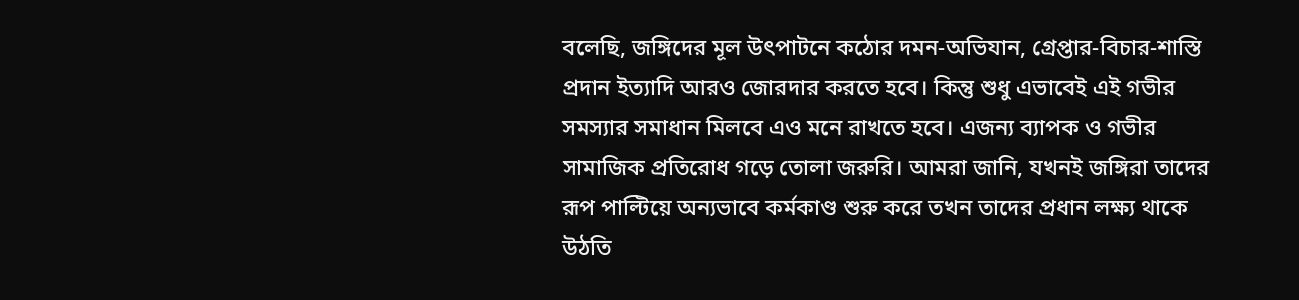বলেছি, জঙ্গিদের মূল উৎপাটনে কঠোর দমন-অভিযান, গ্রেপ্তার-বিচার-শাস্তি প্রদান ইত্যাদি আরও জোরদার করতে হবে। কিন্তু শুধু এভাবেই এই গভীর সমস্যার সমাধান মিলবে এও মনে রাখতে হবে। এজন্য ব্যাপক ও গভীর সামাজিক প্রতিরোধ গড়ে তোলা জরুরি। আমরা জানি, যখনই জঙ্গিরা তাদের রূপ পাল্টিয়ে অন্যভাবে কর্মকাণ্ড শুরু করে তখন তাদের প্রধান লক্ষ্য থাকে উঠতি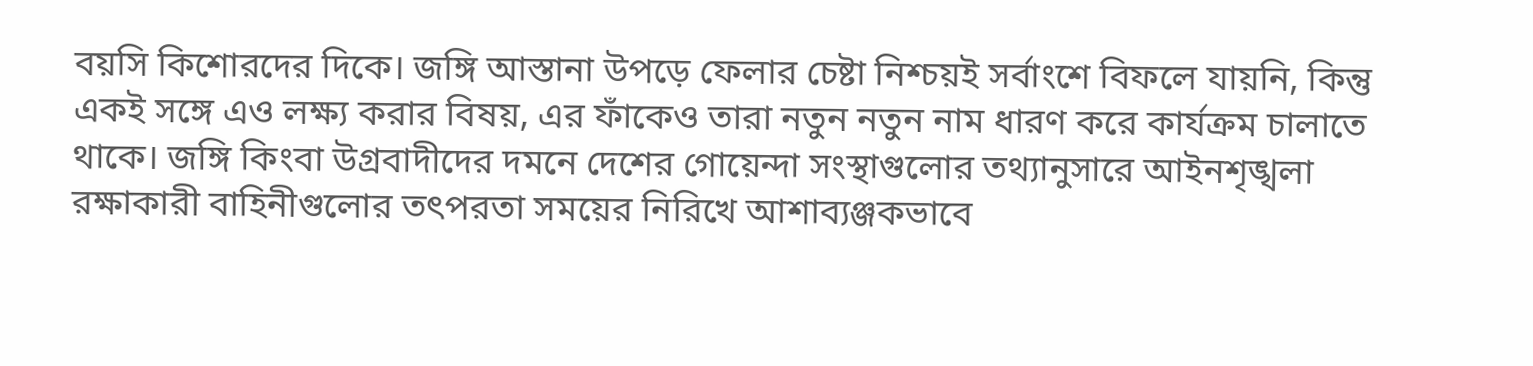বয়সি কিশোরদের দিকে। জঙ্গি আস্তানা উপড়ে ফেলার চেষ্টা নিশ্চয়ই সর্বাংশে বিফলে যায়নি, কিন্তু একই সঙ্গে এও লক্ষ্য করার বিষয়, এর ফাঁকেও তারা নতুন নতুন নাম ধারণ করে কার্যক্রম চালাতে থাকে। জঙ্গি কিংবা উগ্রবাদীদের দমনে দেশের গোয়েন্দা সংস্থাগুলোর তথ্যানুসারে আইনশৃঙ্খলা রক্ষাকারী বাহিনীগুলোর তৎপরতা সময়ের নিরিখে আশাব্যঞ্জকভাবে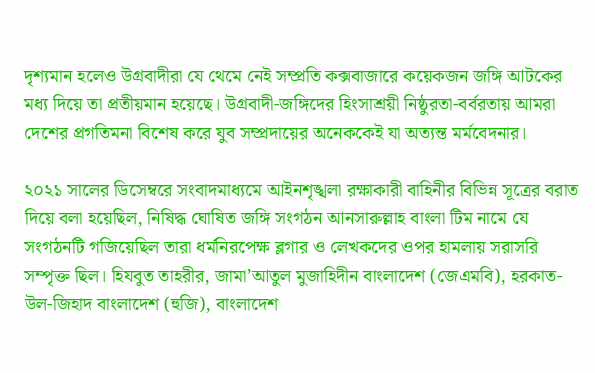দৃশ্যমান হলেও উগ্রবাদীরা যে থেমে নেই সম্প্রতি কক্সবাজারে কয়েকজন জঙ্গি আটকের মধ্য দিয়ে তা প্রতীয়মান হয়েছে। উগ্রবাদী-জঙ্গিদের হিংসাশ্রয়ী নিষ্ঠুরতা-বর্বরতায় আমরা দেশের প্রগতিমনা বিশেষ করে যুব সম্প্রদায়ের অনেককেই যা অত্যন্ত মর্মবেদনার।

২০২১ সালের ডিসেম্বরে সংবাদমাধ্যমে আইনশৃঙ্খলা রক্ষাকারী বাহিনীর বিভিন্ন সূত্রের বরাত দিয়ে বলা হয়েছিল, নিষিদ্ধ ঘোষিত জঙ্গি সংগঠন আনসারুল্লাহ বাংলা টিম নামে যে সংগঠনটি গজিয়েছিল তারা ধর্মনিরপেক্ষ ব্লগার ও লেখকদের ওপর হামলায় সরাসরি সম্পৃক্ত ছিল। হিযবুত তাহরীর, জামা’আতুল মুজাহিদীন বাংলাদেশ (জেএমবি), হরকাত-উল-জিহাদ বাংলাদেশ (হুজি), বাংলাদেশ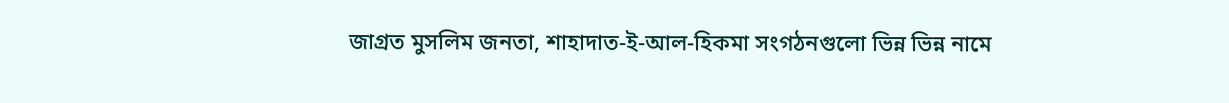জাগ্রত মুসলিম জনতা, শাহাদাত-ই-আল-হিকমা সংগঠনগুলো ভিন্ন ভিন্ন নামে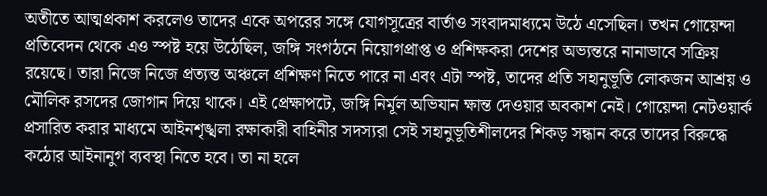অতীতে আত্মপ্রকাশ করলেও তাদের একে অপরের সঙ্গে যোগসূত্রের বার্তাও সংবাদমাধ্যমে উঠে এসেছিল। তখন গোয়েন্দা প্রতিবেদন থেকে এও স্পষ্ট হয়ে উঠেছিল, জঙ্গি সংগঠনে নিয়োগপ্রাপ্ত ও প্রশিক্ষকরা দেশের অভ্যন্তরে নানাভাবে সক্রিয় রয়েছে। তারা নিজে নিজে প্রত্যন্ত অঞ্চলে প্রশিক্ষণ নিতে পারে না এবং এটা স্পষ্ট, তাদের প্রতি সহানুভূতি লোকজন আশ্রয় ও মৌলিক রসদের জোগান দিয়ে থাকে। এই প্রেক্ষাপটে, জঙ্গি নির্মূল অভিযান ক্ষান্ত দেওয়ার অবকাশ নেই। গোয়েন্দা নেটওয়ার্ক প্রসারিত করার মাধ্যমে আইনশৃঙ্খলা রক্ষাকারী বাহিনীর সদস্যরা সেই সহানুভূতিশীলদের শিকড় সন্ধান করে তাদের বিরুদ্ধে কঠোর আইনানুগ ব্যবস্থা নিতে হবে। তা না হলে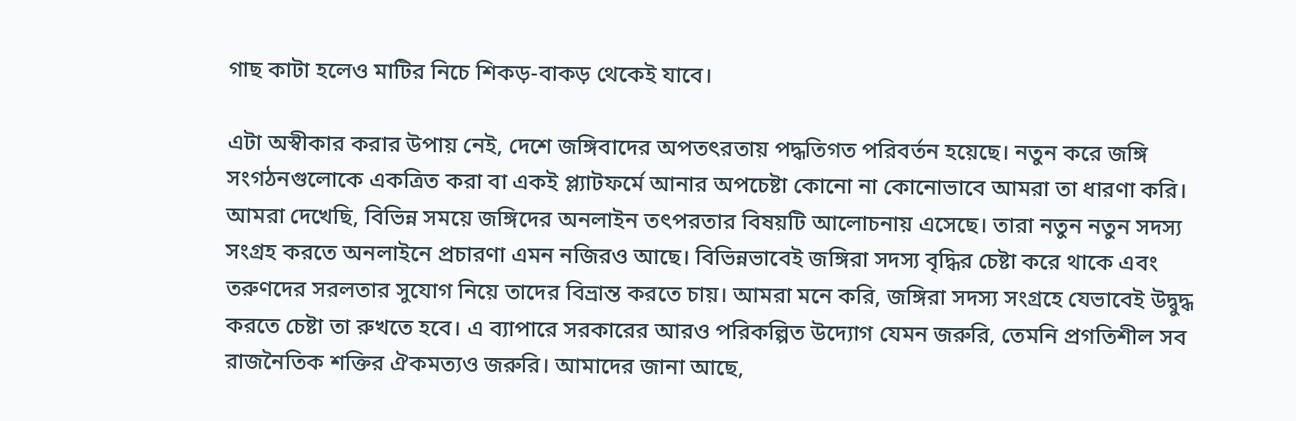গাছ কাটা হলেও মাটির নিচে শিকড়-বাকড় থেকেই যাবে।

এটা অস্বীকার করার উপায় নেই, দেশে জঙ্গিবাদের অপতৎরতায় পদ্ধতিগত পরিবর্তন হয়েছে। নতুন করে জঙ্গি সংগঠনগুলোকে একত্রিত করা বা একই প্ল্যাটফর্মে আনার অপচেষ্টা কোনো না কোনোভাবে আমরা তা ধারণা করি। আমরা দেখেছি, বিভিন্ন সময়ে জঙ্গিদের অনলাইন তৎপরতার বিষয়টি আলোচনায় এসেছে। তারা নতুন নতুন সদস্য সংগ্রহ করতে অনলাইনে প্রচারণা এমন নজিরও আছে। বিভিন্নভাবেই জঙ্গিরা সদস্য বৃদ্ধির চেষ্টা করে থাকে এবং তরুণদের সরলতার সুযোগ নিয়ে তাদের বিভ্রান্ত করতে চায়। আমরা মনে করি, জঙ্গিরা সদস্য সংগ্রহে যেভাবেই উদ্বুদ্ধ করতে চেষ্টা তা রুখতে হবে। এ ব্যাপারে সরকারের আরও পরিকল্পিত উদ্যোগ যেমন জরুরি, তেমনি প্রগতিশীল সব রাজনৈতিক শক্তির ঐকমত্যও জরুরি। আমাদের জানা আছে,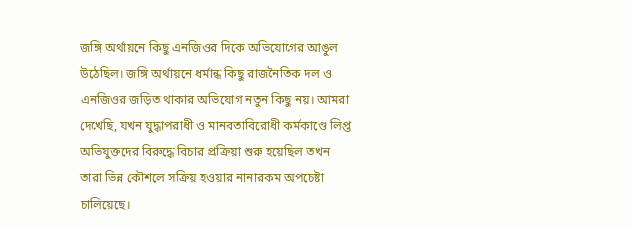জঙ্গি অর্থায়নে কিছু এনজিওর দিকে অভিযোগের আঙুল উঠেছিল। জঙ্গি অর্থায়নে ধর্মান্ধ কিছু রাজনৈতিক দল ও এনজিওর জড়িত থাকার অভিযোগ নতুন কিছু নয়। আমরা দেখেছি, যখন যুদ্ধাপরাধী ও মানবতাবিরোধী কর্মকাণ্ডে লিপ্ত অভিযুক্তদের বিরুদ্ধে বিচার প্রক্রিয়া শুরু হয়েছিল তখন তারা ভিন্ন কৌশলে সক্রিয় হওয়ার নানারকম অপচেষ্টা চালিয়েছে।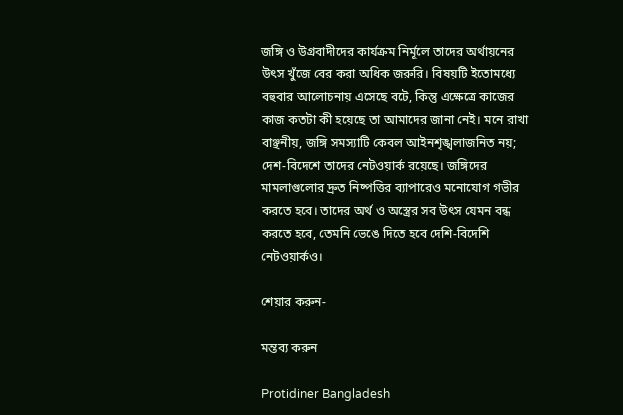জঙ্গি ও উগ্রবাদীদের কার্যক্রম নির্মূলে তাদের অর্থায়নের উৎস খুঁজে বের করা অধিক জরুরি। বিষয়টি ইতোমধ্যে বহুবার আলোচনায় এসেছে বটে, কিন্তু এক্ষেত্রে কাজের কাজ কতটা কী হয়েছে তা আমাদের জানা নেই। মনে রাখা বাঞ্ছনীয়, জঙ্গি সমস্যাটি কেবল আইনশৃঙ্খলাজনিত নয়; দেশ-বিদেশে তাদের নেটওয়ার্ক রয়েছে। জঙ্গিদের মামলাগুলোর দ্রুত নিষ্পত্তির ব্যাপারেও মনোযোগ গভীর করতে হবে। তাদের অর্থ ও অস্ত্রের সব উৎস যেমন বন্ধ করতে হবে, তেমনি ভেঙে দিতে হবে দেশি-বিদেশি নেটওয়ার্কও।

শেয়ার করুন-

মন্তব্য করুন

Protidiner Bangladesh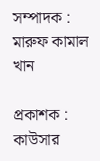সম্পাদক : মারুফ কামাল খান

প্রকাশক : কাউসার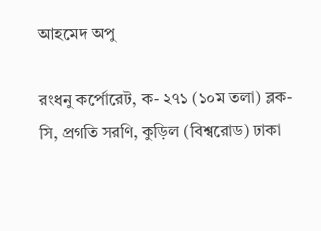আহমেদ অপু

রংধনু কর্পোরেট, ক- ২৭১ (১০ম তলা) ব্লক-সি, প্রগতি সরণি, কুড়িল (বিশ্বরোড) ঢাকা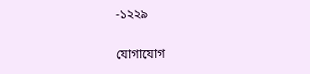-১২২৯

যোগাযোগ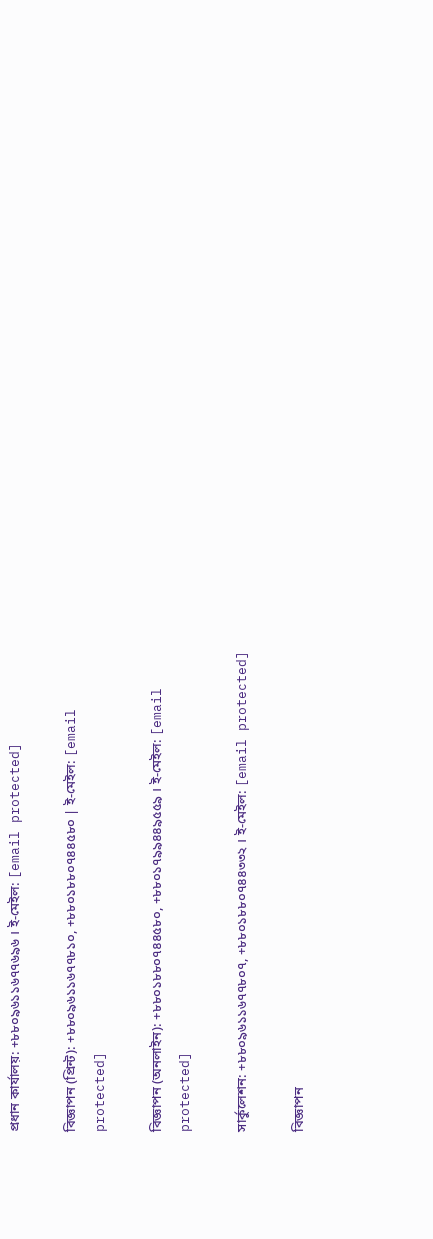প্রধান কার্যালয়: +৮৮০৯৬১১৬৭৭৬৯৬ । ই-মেইল: [email protected]

বিজ্ঞাপন (প্রিন্ট): +৮৮০৯৬১১৬৭৭৮১০, +৮৮০১৮৮০৭৪৪৫৮০ | ই-মেইল: [email protected]

বিজ্ঞাপন (অনলাইন): +৮৮০১৮৮০৭৪৪৫৮০, +৮৮০১৭৯৯৪৪৯৫৫৯ । ই-মেইল: [email protected]

সার্কুলেশন: +৮৮০৯৬১১৬৭৭৮০৭, +৮৮০১৮৮০৭৪৪৩৩২ । ই-মেইল: [email protected]

বিজ্ঞাপন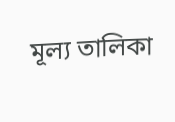মূল্য তালিকা